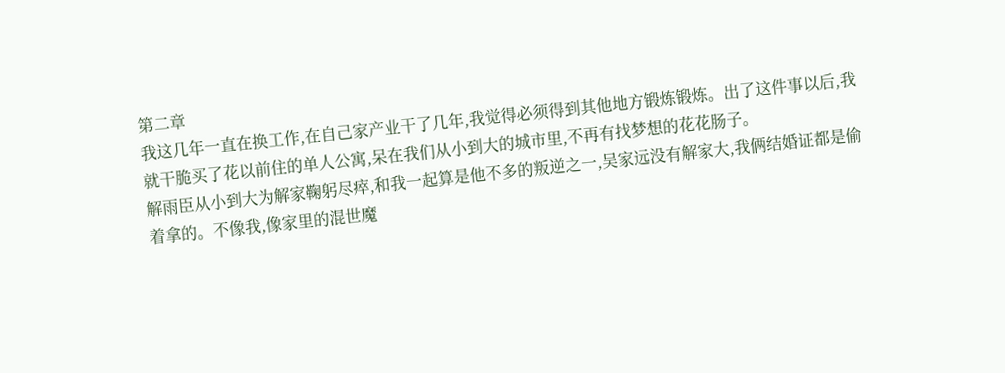第二章
我这几年一直在换工作,在自己家产业干了几年,我觉得必须得到其他地方锻炼锻炼。出了这件事以后,我就干脆买了花以前住的单人公寓,呆在我们从小到大的城市里,不再有找梦想的花花肠子。
解雨臣从小到大为解家鞠躬尽瘁,和我一起算是他不多的叛逆之一,吴家远没有解家大,我俩结婚证都是偷着拿的。不像我,像家里的混世魔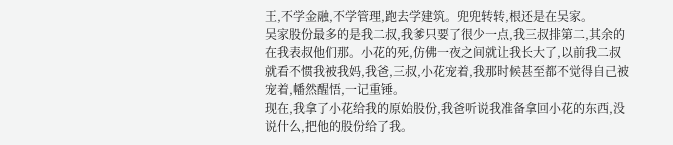王,不学金融,不学管理,跑去学建筑。兜兜转转,根还是在吴家。
吴家股份最多的是我二叔,我爹只要了很少一点,我三叔排第二,其余的在我表叔他们那。小花的死,仿佛一夜之间就让我长大了,以前我二叔就看不惯我被我妈,我爸,三叔,小花宠着,我那时候甚至都不觉得自己被宠着,幡然醒悟,一记重锤。
现在,我拿了小花给我的原始股份,我爸听说我准备拿回小花的东西,没说什么,把他的股份给了我。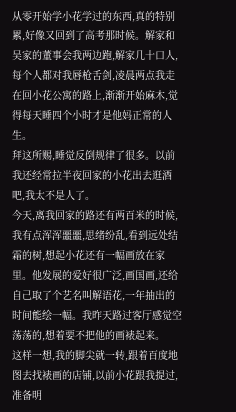从零开始学小花学过的东西,真的特别累,好像又回到了高考那时候。解家和吴家的董事会我两边跑,解家几十口人,每个人都对我唇枪舌剑,凌晨两点我走在回小花公寓的路上,渐渐开始麻木,觉得每天睡四个小时才是他妈正常的人生。
拜这所赐,睡觉反倒规律了很多。以前我还经常拉半夜回家的小花出去逛酒吧,我太不是人了。
今天,离我回家的路还有两百米的时候,我有点浑浑噩噩,思绪纷乱,看到远处结霜的树,想起小花还有一幅画放在家里。他发展的爱好很广泛,画国画,还给自己取了个艺名叫解语花,一年抽出的时间能绘一幅。我昨天路过客厅感觉空荡荡的,想着要不把他的画裱起来。
这样一想,我的脚尖就一转,跟着百度地图去找裱画的店铺,以前小花跟我提过,准备明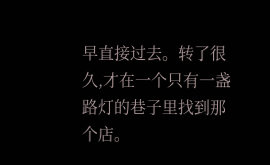早直接过去。转了很久,才在一个只有一盏路灯的巷子里找到那个店。